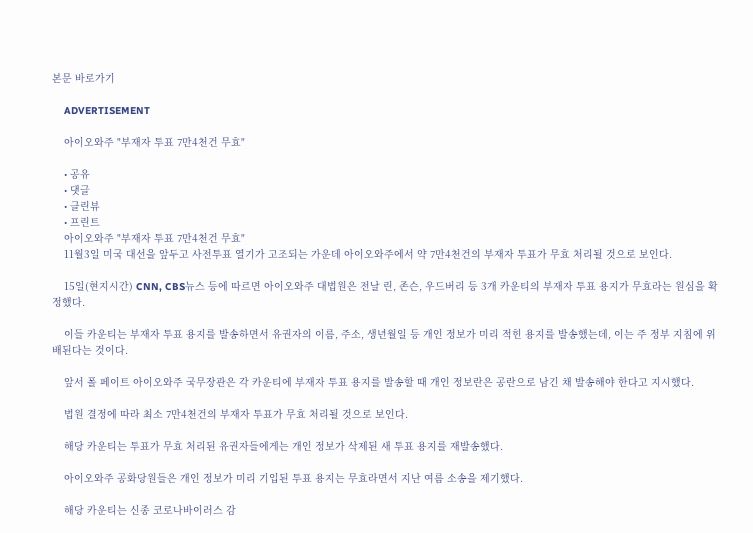본문 바로가기

    ADVERTISEMENT

    아이오와주 "부재자 투표 7만4천건 무효"

    • 공유
    • 댓글
    • 클린뷰
    • 프린트
    아이오와주 "부재자 투표 7만4천건 무효"
    11월3일 미국 대선을 앞두고 사전투표 열기가 고조되는 가운데 아이오와주에서 약 7만4천건의 부재자 투표가 무효 처리될 것으로 보인다.

    15일(현지시간) CNN, CBS뉴스 등에 따르면 아이오와주 대법원은 전날 린, 존슨, 우드버리 등 3개 카운티의 부재자 투표 용지가 무효라는 원심을 확정했다.

    이들 카운티는 부재자 투표 용지를 발송하면서 유권자의 이름, 주소, 생년월일 등 개인 정보가 미리 적힌 용지를 발송했는데, 이는 주 정부 지침에 위배된다는 것이다.

    앞서 폴 페이트 아이오와주 국무장관은 각 카운티에 부재자 투표 용지를 발송할 때 개인 정보란은 공란으로 남긴 채 발송해야 한다고 지시했다.

    법원 결정에 따라 최소 7만4천건의 부재자 투표가 무효 처리될 것으로 보인다.

    해당 카운티는 투표가 무효 처리된 유권자들에게는 개인 정보가 삭제된 새 투표 용지를 재발송했다.

    아이오와주 공화당원들은 개인 정보가 미리 기입된 투표 용지는 무효라면서 지난 여름 소송을 제기했다.

    해당 카운티는 신종 코로나바이러스 감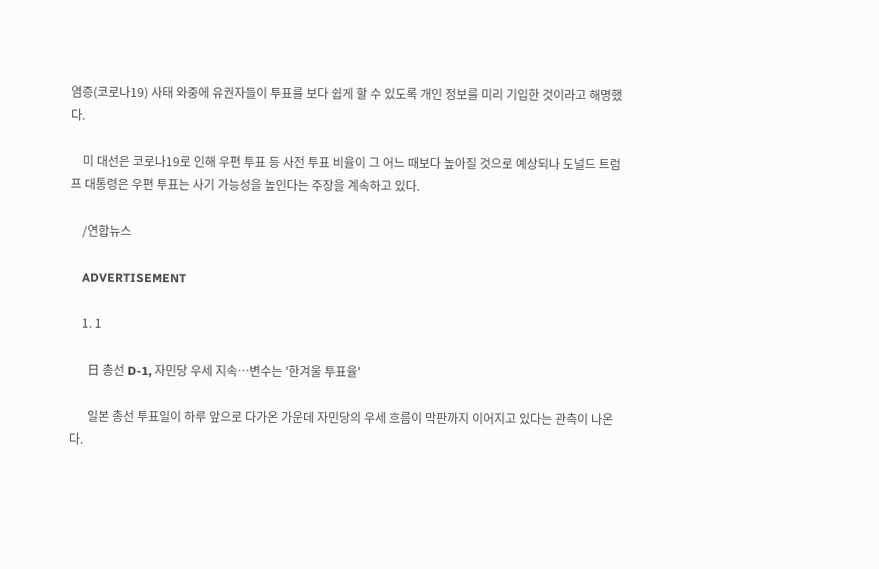염증(코로나19) 사태 와중에 유권자들이 투표를 보다 쉽게 할 수 있도록 개인 정보를 미리 기입한 것이라고 해명했다.

    미 대선은 코로나19로 인해 우편 투표 등 사전 투표 비율이 그 어느 때보다 높아질 것으로 예상되나 도널드 트럼프 대통령은 우편 투표는 사기 가능성을 높인다는 주장을 계속하고 있다.

    /연합뉴스

    ADVERTISEMENT

    1. 1

      日 총선 D-1, 자민당 우세 지속…변수는 '한겨울 투표율'

      일본 총선 투표일이 하루 앞으로 다가온 가운데 자민당의 우세 흐름이 막판까지 이어지고 있다는 관측이 나온다.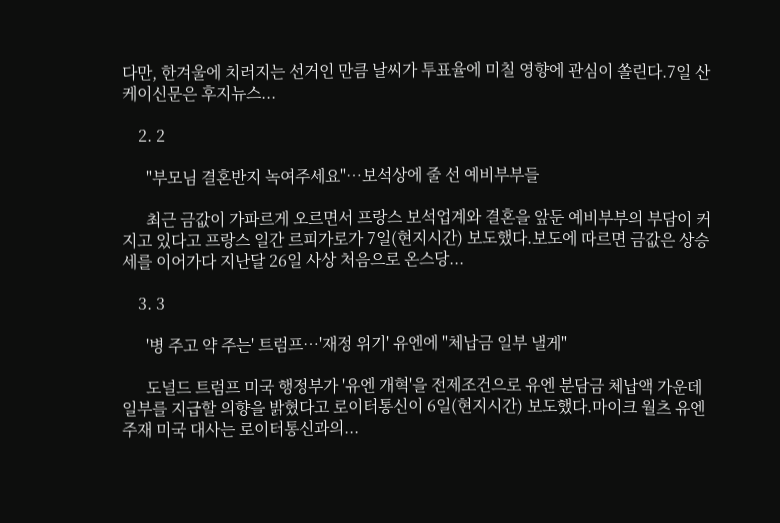다만, 한겨울에 치러지는 선거인 만큼 날씨가 투표율에 미칠 영향에 관심이 쏠린다.7일 산케이신문은 후지뉴스...

    2. 2

      "부모님 결혼반지 녹여주세요"…보석상에 줄 선 예비부부들

      최근 금값이 가파르게 오르면서 프랑스 보석업계와 결혼을 앞둔 예비부부의 부담이 커지고 있다고 프랑스 일간 르피가로가 7일(현지시간) 보도했다.보도에 따르면 금값은 상승세를 이어가다 지난달 26일 사상 처음으로 온스당...

    3. 3

      '병 주고 약 주는' 트럼프…'재정 위기' 유엔에 "체납금 일부 낼게"

      도널드 트럼프 미국 행정부가 '유엔 개혁'을 전제조건으로 유엔 분담금 체납액 가운데 일부를 지급할 의향을 밝혔다고 로이터통신이 6일(현지시간) 보도했다.마이크 월츠 유엔 주재 미국 대사는 로이터통신과의...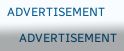ADVERTISEMENT

    ADVERTISEMENT